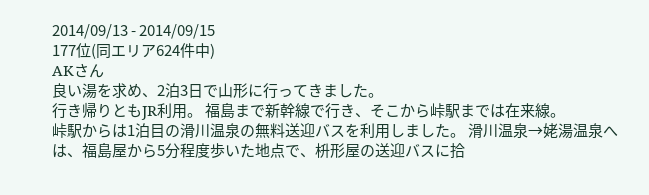2014/09/13 - 2014/09/15
177位(同エリア624件中)
AKさん
良い湯を求め、2泊3日で山形に行ってきました。
行き帰りともJR利用。 福島まで新幹線で行き、そこから峠駅までは在来線。
峠駅からは1泊目の滑川温泉の無料送迎バスを利用しました。 滑川温泉→姥湯温泉へは、福島屋から5分程度歩いた地点で、枡形屋の送迎バスに拾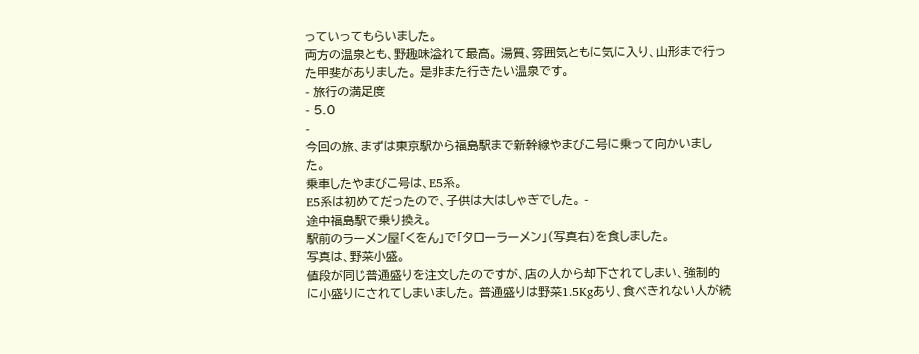っていってもらいました。
両方の温泉とも、野趣味溢れて最高。 湯質、雰囲気ともに気に入り、山形まで行った甲斐がありました。 是非また行きたい温泉です。
- 旅行の満足度
- 5.0
-
今回の旅、まずは東京駅から福島駅まで新幹線やまびこ号に乗って向かいました。
乗車したやまびこ号は、E5系。
E5系は初めてだったので、子供は大はしゃぎでした。 -
途中福島駅で乗り換え。
駅前のラーメン屋「くをん」で「タローラーメン」(写真右)を食しました。
写真は、野菜小盛。
値段が同じ普通盛りを注文したのですが、店の人から却下されてしまい、強制的に小盛りにされてしまいました。 普通盛りは野菜1.5Kgあり、食べきれない人が続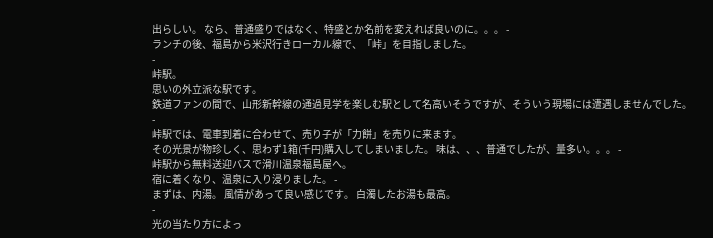出らしい。 なら、普通盛りではなく、特盛とか名前を変えれば良いのに。。。 -
ランチの後、福島から米沢行きローカル線で、「峠」を目指しました。
-
峠駅。
思いの外立派な駅です。
鉄道ファンの間で、山形新幹線の通過見学を楽しむ駅として名高いそうですが、そういう現場には遭遇しませんでした。 -
峠駅では、電車到着に合わせて、売り子が「力餅」を売りに来ます。
その光景が物珍しく、思わず1箱(千円)購入してしまいました。 味は、、、普通でしたが、量多い。。。 -
峠駅から無料送迎バスで滑川温泉福島屋へ。
宿に着くなり、温泉に入り浸りました。 -
まずは、内湯。 風情があって良い感じです。 白濁したお湯も最高。
-
光の当たり方によっ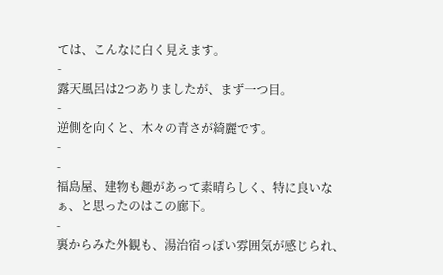ては、こんなに白く見えます。
-
露天風呂は2つありましたが、まず一つ目。
-
逆側を向くと、木々の青さが綺麗です。
-
-
福島屋、建物も趣があって素晴らしく、特に良いなぁ、と思ったのはこの廊下。
-
裏からみた外観も、湯治宿っぽい雰囲気が感じられ、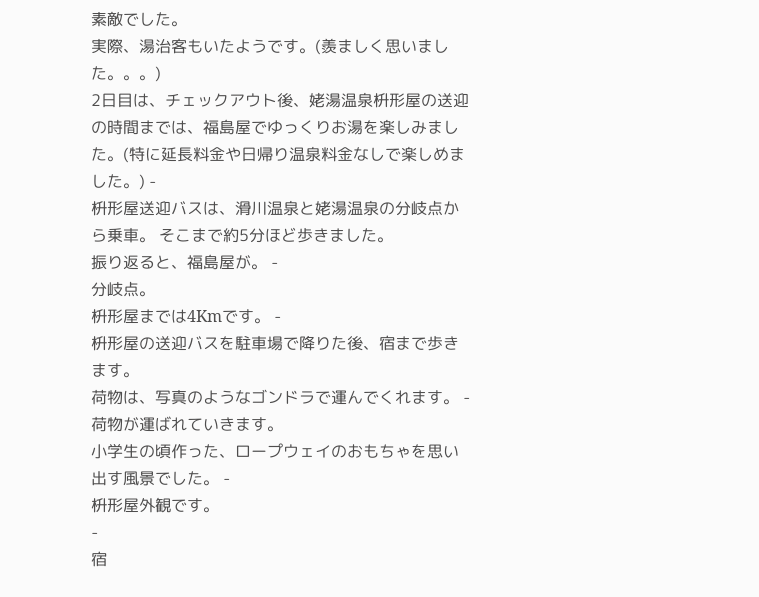素敵でした。
実際、湯治客もいたようです。(羨ましく思いました。。。)
2日目は、チェックアウト後、姥湯温泉枡形屋の送迎の時間までは、福島屋でゆっくりお湯を楽しみました。(特に延長料金や日帰り温泉料金なしで楽しめました。) -
枡形屋送迎バスは、滑川温泉と姥湯温泉の分岐点から乗車。 そこまで約5分ほど歩きました。
振り返ると、福島屋が。 -
分岐点。
枡形屋までは4Kmです。 -
枡形屋の送迎バスを駐車場で降りた後、宿まで歩きます。
荷物は、写真のようなゴンドラで運んでくれます。 -
荷物が運ばれていきます。
小学生の頃作った、ロープウェイのおもちゃを思い出す風景でした。 -
枡形屋外観です。
-
宿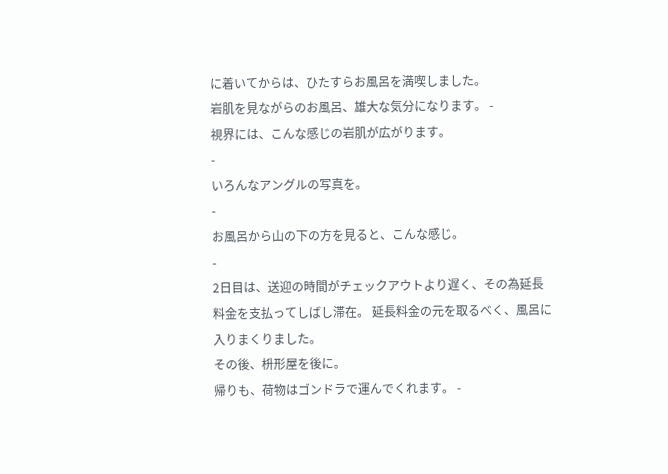に着いてからは、ひたすらお風呂を満喫しました。
岩肌を見ながらのお風呂、雄大な気分になります。 -
視界には、こんな感じの岩肌が広がります。
-
いろんなアングルの写真を。
-
お風呂から山の下の方を見ると、こんな感じ。
-
2日目は、送迎の時間がチェックアウトより遅く、その為延長料金を支払ってしばし滞在。 延長料金の元を取るべく、風呂に入りまくりました。
その後、枡形屋を後に。
帰りも、荷物はゴンドラで運んでくれます。 -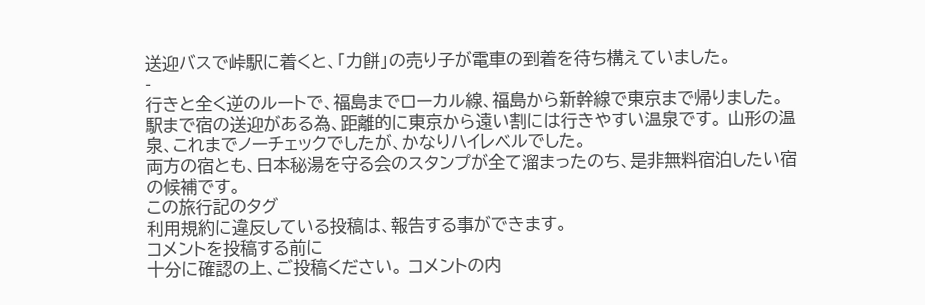送迎バスで峠駅に着くと、「力餅」の売り子が電車の到着を待ち構えていました。
-
行きと全く逆のルートで、福島までローカル線、福島から新幹線で東京まで帰りました。
駅まで宿の送迎がある為、距離的に東京から遠い割には行きやすい温泉です。 山形の温泉、これまでノーチェックでしたが、かなりハイレベルでした。
両方の宿とも、日本秘湯を守る会のスタンプが全て溜まったのち、是非無料宿泊したい宿の候補です。
この旅行記のタグ
利用規約に違反している投稿は、報告する事ができます。
コメントを投稿する前に
十分に確認の上、ご投稿ください。 コメントの内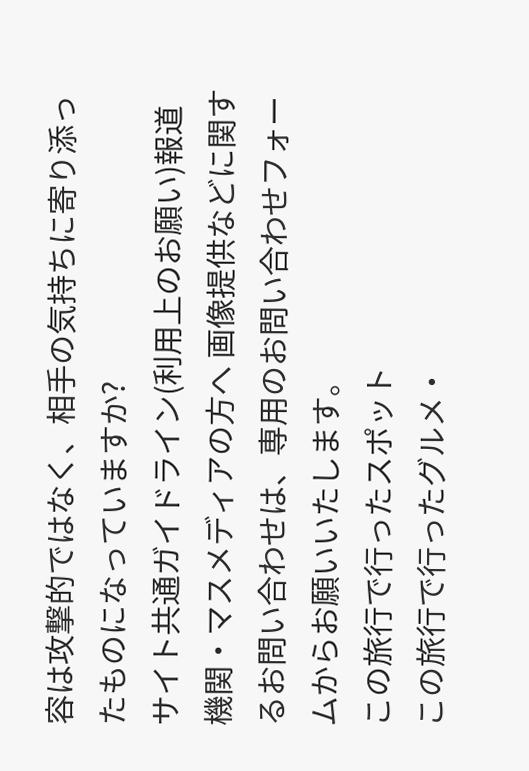容は攻撃的ではなく、相手の気持ちに寄り添ったものになっていますか?
サイト共通ガイドライン(利用上のお願い)報道機関・マスメディアの方へ 画像提供などに関するお問い合わせは、専用のお問い合わせフォームからお願いいたします。
この旅行で行ったスポット
この旅行で行ったグルメ・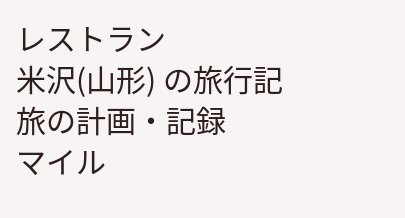レストラン
米沢(山形) の旅行記
旅の計画・記録
マイル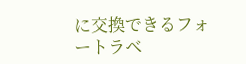に交換できるフォートラベ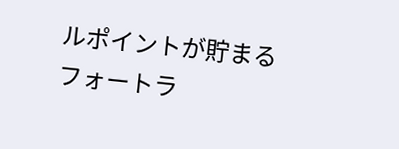ルポイントが貯まる
フォートラ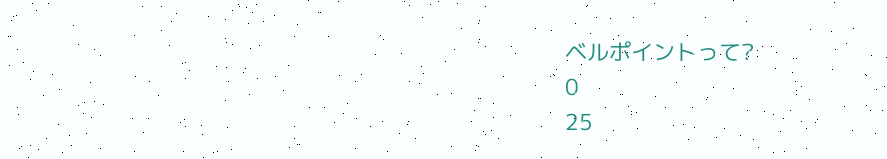ベルポイントって?
0
25